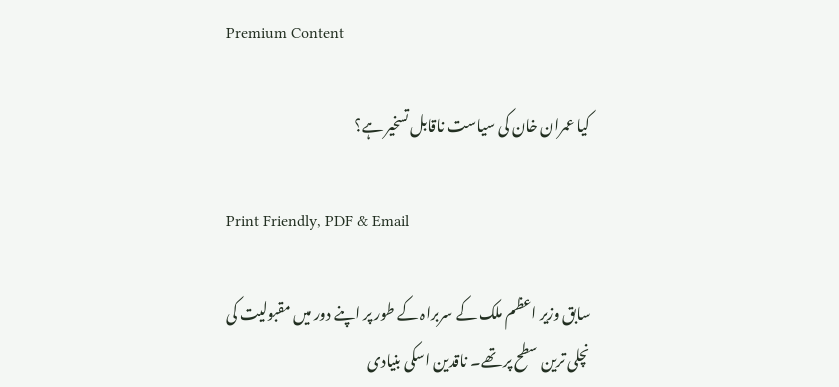Premium Content

کیا عمران خان کی سیاست ناقابل تسخیر ہے؟

Print Friendly, PDF & Email

سابق وزیر اعظم ملک کے سربراہ کے طور پر اپنے دور میں مقبولیت کی نچلی ترین سطح پر تھے۔ ناقدین اسکی بنیادی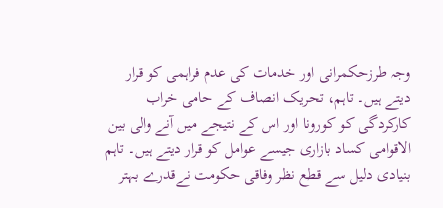وجہ طرزحکمرانی اور خدمات کی عدم فراہمی کو قرار دیتے ہیں۔ تاہم، تحریک انصاف کے حامی خراب  کارکردگی کو کورونا اور اس کے نتیجے میں آنے والی بین الاقوامی کساد بازاری جیسے عوامل کو قرار دیتے ہیں۔ تاہم بنیادی دلیل سے قطع نظر وفاقی حکومت نےقدرے بہتر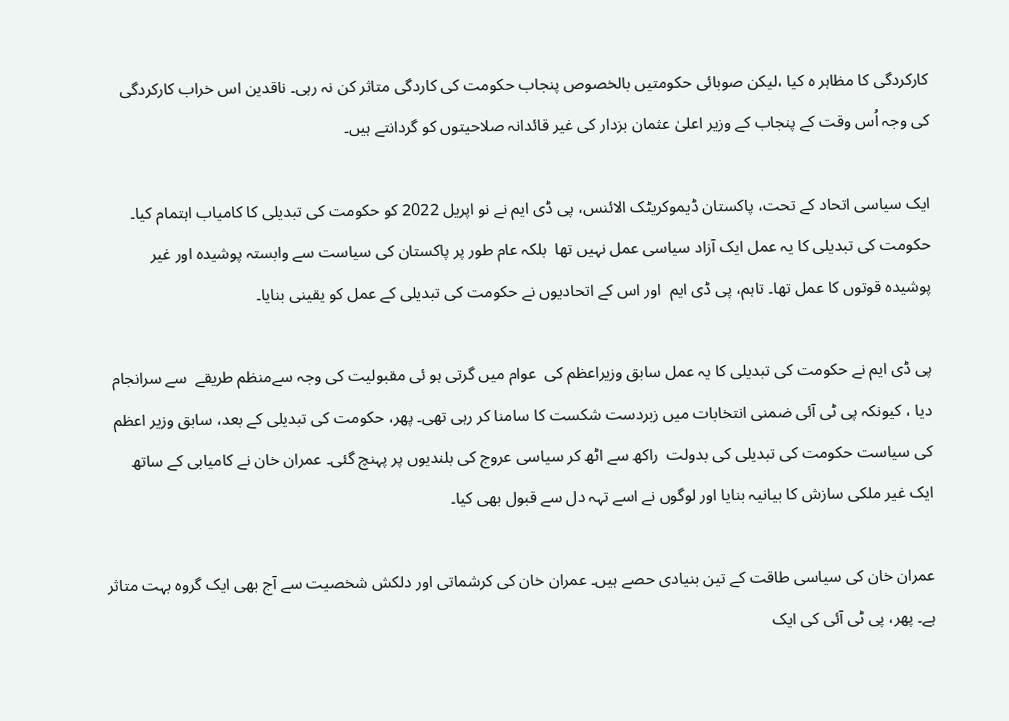کارکردگی کا مظاہر ہ کیا ،لیکن صوبائی حکومتیں بالخصوص پنجاب حکومت کی کاردگی متاثر کن نہ رہی۔ ناقدین اس خراب کارکردگی کی وجہ اُس وقت کے پنجاب کے وزیر اعلیٰ عثمان بزدار کی غیر قائدانہ صلاحیتوں کو گردانتے ہیں۔

ایک سیاسی اتحاد کے تحت، پاکستان ڈیموکریٹک الائنس، پی ڈی ایم نے نو اپریل 2022 کو حکومت کی تبدیلی کا کامیاب اہتمام کیا۔ حکومت کی تبدیلی کا یہ عمل ایک آزاد سیاسی عمل نہیں تھا  بلکہ عام طور پر پاکستان کی سیاست سے وابستہ پوشیدہ اور غیر پوشیدہ قوتوں کا عمل تھا۔ تاہم، پی ڈی ایم  اور اس کے اتحادیوں نے حکومت کی تبدیلی کے عمل کو یقینی بنایا۔

پی ڈی ایم نے حکومت کی تبدیلی کا یہ عمل سابق وزیراعظم کی  عوام میں گرتی ہو ئی مقبولیت کی وجہ سےمنظم طریقے  سے سرانجام دیا ، کیونکہ پی ٹی آئی ضمنی انتخابات میں زبردست شکست کا سامنا کر رہی تھی۔ پھر، حکومت کی تبدیلی کے بعد، سابق وزیر اعظم کی سیاست حکومت کی تبدیلی کی بدولت  راکھ سے اٹھ کر سیاسی عروج کی بلندیوں پر پہنچ گئی۔ عمران خان نے کامیابی کے ساتھ ایک غیر ملکی سازش کا بیانیہ بنایا اور لوگوں نے اسے تہہ دل سے قبول بھی کیا۔

عمران خان کی سیاسی طاقت کے تین بنیادی حصے ہیں۔ عمران خان کی کرشماتی اور دلکش شخصیت سے آج بھی ایک گروہ بہت متاثر ہے۔ پھر، پی ٹی آئی کی ایک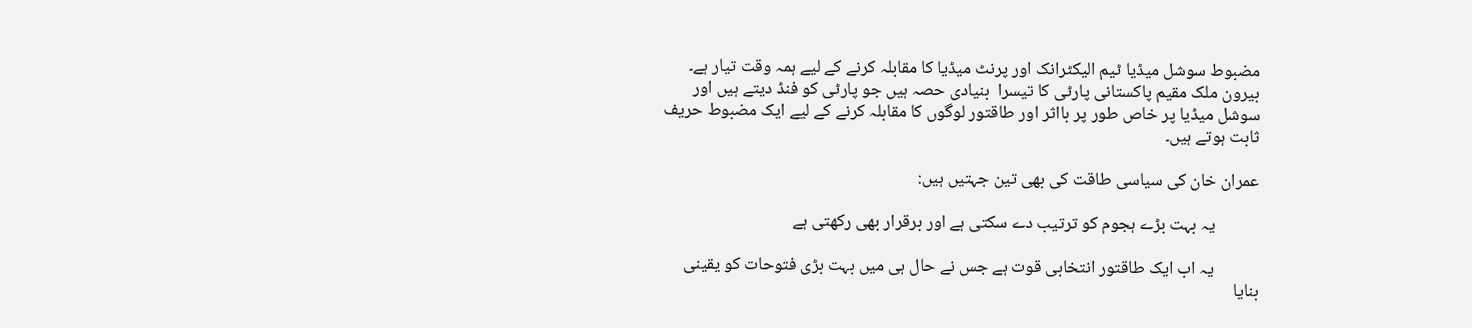مضبوط سوشل میڈیا ٹیم الیکٹرانک اور پرنٹ میڈیا کا مقابلہ کرنے کے لیے ہمہ وقت تیار ہے۔ بیرون ملک مقیم پاکستانی پارٹی کا تیسرا  بنیادی حصہ ہیں جو پارٹی کو فنڈ دیتے ہیں اور سوشل میڈیا پر خاص طور پر بااثر اور طاقتور لوگوں کا مقابلہ کرنے کے لیے ایک مضبوط حریف ثابت ہوتے ہیں۔

عمران خان کی سیاسی طاقت کی بھی تین جہتیں ہیں:

           یہ بہت بڑے ہجوم کو ترتیب دے سکتی ہے اور برقرار بھی رکھتی ہے

           یہ اب ایک طاقتور انتخابی قوت ہے جس نے حال ہی میں بہت بڑی فتوحات کو یقینی بنایا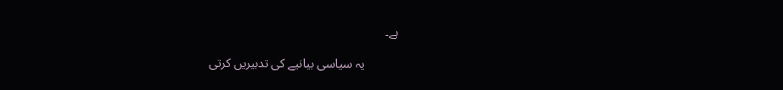ہے۔

           یہ سیاسی بیانیے کی تدبیریں کرتی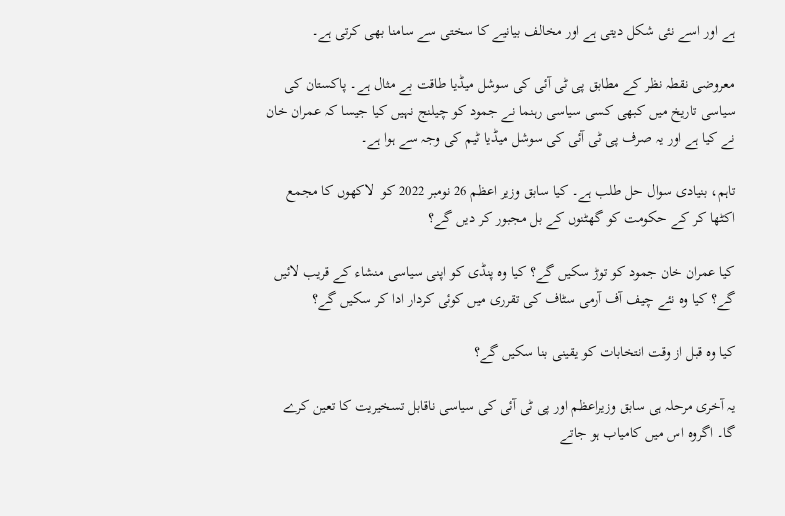ہے اور اسے نئی شکل دیتی ہے اور مخالف بیانیے کا سختی سے سامنا بھی کرتی ہے۔

معروضی نقطہ نظر کے مطابق پی ٹی آئی کی سوشل میڈیا طاقت بے مثال ہے۔ پاکستان کی سیاسی تاریخ میں کبھی کسی سیاسی رہنما نے جمود کو چیلنج نہیں کیا جیسا کہ عمران خان نے کیا ہے اور یہ صرف پی ٹی آئی کی سوشل میڈیا ٹیم کی وجہ سے ہوا ہے۔

تاہم، بنیادی سوال حل طلب ہے۔ کیا سابق وزیر اعظم 26 نومبر 2022 کو  لاکھوں کا مجمع اکٹھا کر کے حکومت کو گھٹنوں کے بل مجبور کر دیں گے؟

کیا عمران خان جمود کو توڑ سکیں گے؟ کیا وہ پنڈی کو اپنی سیاسی منشاء کے قریب لائیں گے؟ کیا وہ نئے چیف آف آرمی سٹاف کی تقرری میں کوئی کردار ادا کر سکیں گے؟

کیا وہ قبل از وقت انتخابات کو یقینی بنا سکیں گے؟

یہ آخری مرحلہ ہی سابق وزیراعظم اور پی ٹی آئی کی سیاسی ناقابل تسخیریت کا تعین کرے گا۔ اگروہ اس میں کامیاب ہو جاتے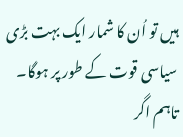ہیں تو اُن کا شمار ایک بہت بڑی سیاسی قوت کے طور پر ہوگا۔ تاہم اگر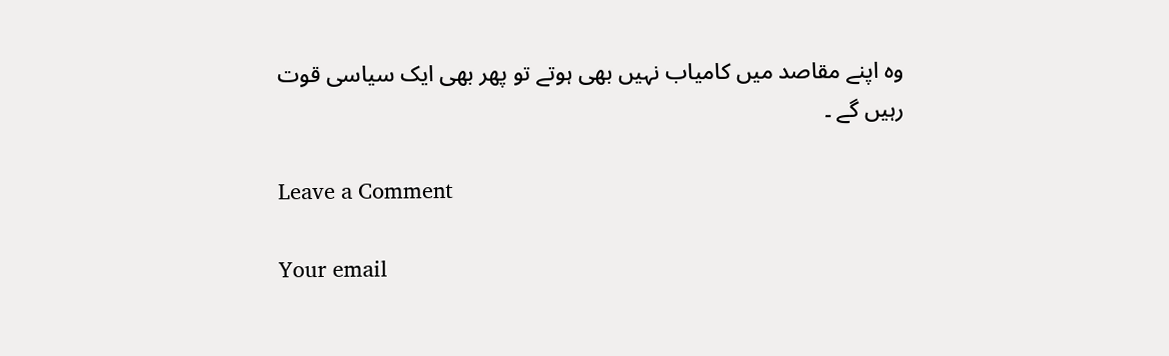وہ اپنے مقاصد میں کامیاب نہیں بھی ہوتے تو پھر بھی ایک سیاسی قوت رہیں گے ۔

Leave a Comment

Your email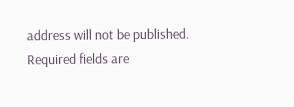address will not be published. Required fields are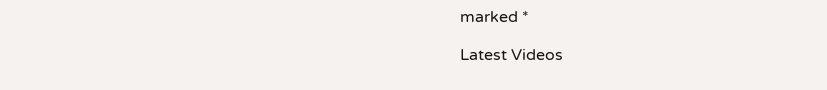marked *

Latest Videos